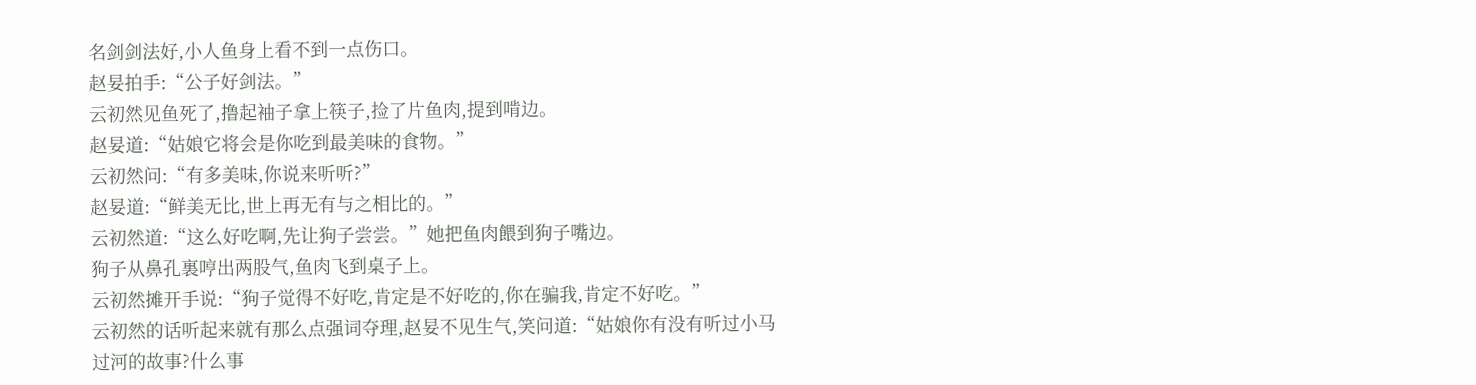名剑剑法好,小人鱼身上看不到一点伤口。
赵妟拍手:“公子好剑法。”
云初然见鱼死了,撸起袖子拿上筷子,捡了片鱼肉,提到啃边。
赵妟道:“姑娘它将会是你吃到最美味的食物。”
云初然问:“有多美味,你说来听听?”
赵妟道:“鲜美无比,世上再无有与之相比的。”
云初然道:“这么好吃啊,先让狗子尝尝。”她把鱼肉餵到狗子嘴边。
狗子从鼻孔裏哼出两股气,鱼肉飞到桌子上。
云初然摊开手说:“狗子觉得不好吃,肯定是不好吃的,你在骗我,肯定不好吃。”
云初然的话听起来就有那么点强词夺理,赵妟不见生气,笑问道:“姑娘你有没有听过小马过河的故事?什么事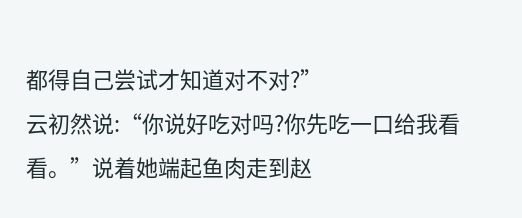都得自己尝试才知道对不对?”
云初然说:“你说好吃对吗?你先吃一口给我看看。”说着她端起鱼肉走到赵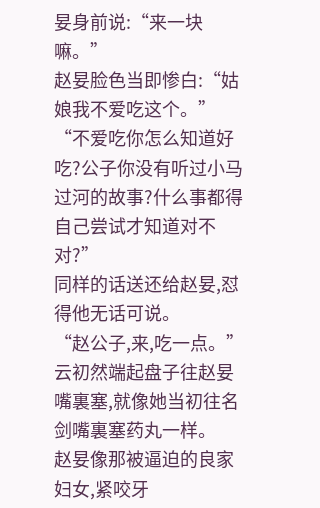妟身前说:“来一块嘛。”
赵妟脸色当即惨白:“姑娘我不爱吃这个。”
“不爱吃你怎么知道好吃?公子你没有听过小马过河的故事?什么事都得自己尝试才知道对不对?”
同样的话送还给赵妟,怼得他无话可说。
“赵公子,来,吃一点。”云初然端起盘子往赵妟嘴裏塞,就像她当初往名剑嘴裏塞药丸一样。
赵妟像那被逼迫的良家妇女,紧咬牙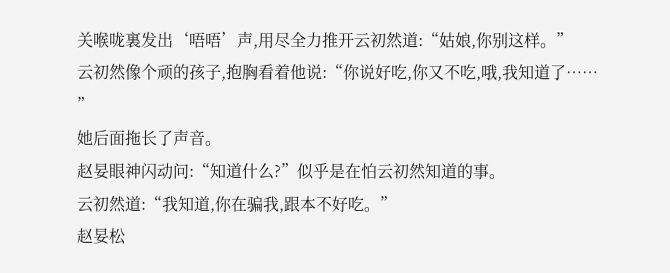关喉咙裏发出‘唔唔’声,用尽全力推开云初然道:“姑娘,你别这样。”
云初然像个顽的孩子,抱胸看着他说:“你说好吃,你又不吃,哦,我知道了……
”
她后面拖长了声音。
赵妟眼神闪动问:“知道什么?”似乎是在怕云初然知道的事。
云初然道:“我知道,你在骗我,跟本不好吃。”
赵妟松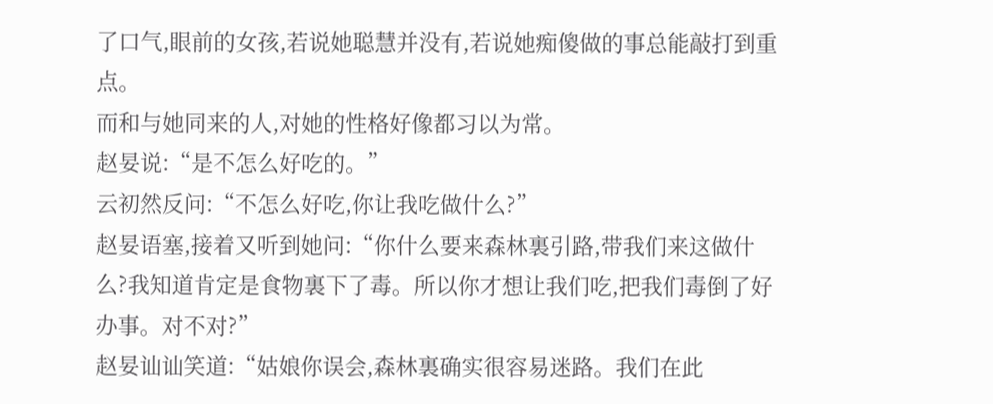了口气,眼前的女孩,若说她聪慧并没有,若说她痴傻做的事总能敲打到重点。
而和与她同来的人,对她的性格好像都习以为常。
赵妟说:“是不怎么好吃的。”
云初然反问:“不怎么好吃,你让我吃做什么?”
赵妟语塞,接着又听到她问:“你什么要来森林裏引路,带我们来这做什么?我知道肯定是食物裏下了毒。所以你才想让我们吃,把我们毒倒了好办事。对不对?”
赵妟讪讪笑道:“姑娘你误会,森林裏确实很容易迷路。我们在此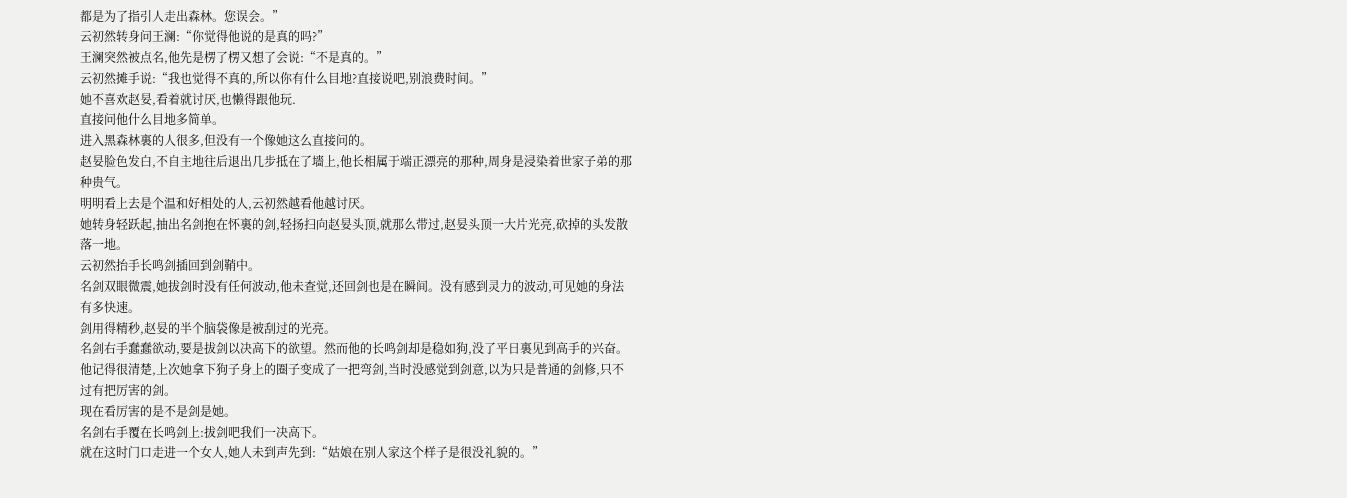都是为了指引人走出森林。您误会。”
云初然转身问王澜:“你觉得他说的是真的吗?”
王澜突然被点名,他先是楞了楞又想了会说:“不是真的。”
云初然摊手说:“我也觉得不真的,所以你有什么目地?直接说吧,别浪费时间。”
她不喜欢赵妟,看着就讨厌,也懒得跟他玩.
直接问他什么目地多简单。
进入黑森林裏的人很多,但没有一个像她这么直接问的。
赵妟脸色发白,不自主地往后退出几步抵在了墻上,他长相属于端正漂亮的那种,周身是浸染着世家子弟的那种贵气。
明明看上去是个温和好相处的人,云初然越看他越讨厌。
她转身轻跃起,抽出名剑抱在怀裏的剑,轻扬扫向赵妟头顶,就那么带过,赵妟头顶一大片光亮,砍掉的头发散落一地。
云初然抬手长鸣剑插回到剑鞘中。
名剑双眼微震,她拔剑时没有任何波动,他未查觉,还回剑也是在瞬间。没有感到灵力的波动,可见她的身法有多快速。
剑用得精秒,赵妟的半个脑袋像是被刮过的光亮。
名剑右手蠢蠢欲动,要是拔剑以决高下的欲望。然而他的长鸣剑却是稳如狗,没了平日裏见到高手的兴奋。
他记得很清楚,上次她拿下狗子身上的圈子变成了一把弯剑,当时没感觉到剑意,以为只是普通的剑修,只不过有把厉害的剑。
现在看厉害的是不是剑是她。
名剑右手覆在长鸣剑上:拔剑吧我们一决高下。
就在这时门口走进一个女人,她人未到声先到:“姑娘在别人家这个样子是很没礼貌的。”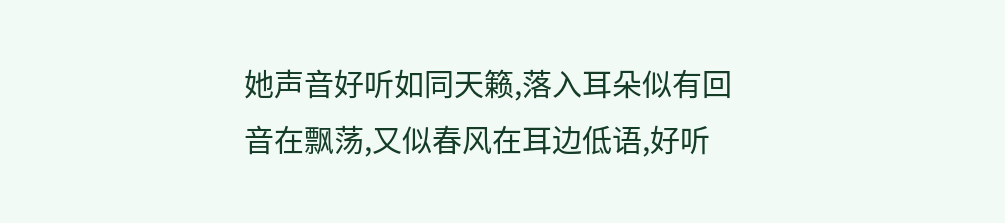她声音好听如同天籁,落入耳朵似有回音在飘荡,又似春风在耳边低语,好听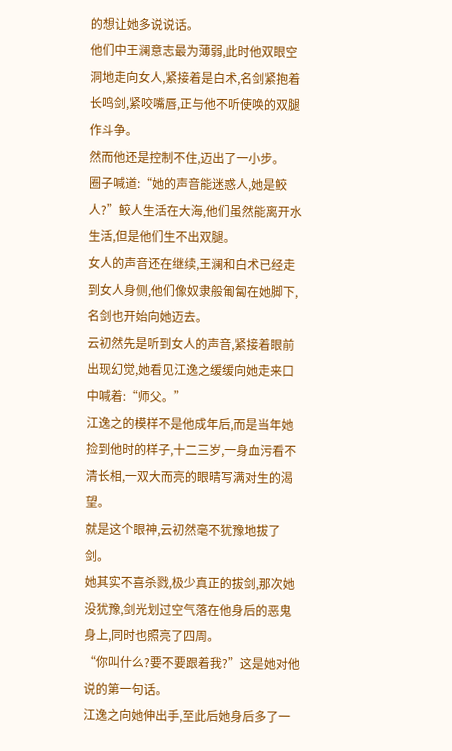的想让她多说说话。
他们中王澜意志最为薄弱,此时他双眼空洞地走向女人,紧接着是白术,名剑紧抱着长鸣剑,紧咬嘴唇,正与他不听使唤的双腿作斗争。
然而他还是控制不住,迈出了一小步。
圈子喊道:“她的声音能迷惑人,她是鲛人?”鲛人生活在大海,他们虽然能离开水生活,但是他们生不出双腿。
女人的声音还在继续,王澜和白术已经走到女人身侧,他们像奴隶般匍匐在她脚下,名剑也开始向她迈去。
云初然先是听到女人的声音,紧接着眼前出现幻觉,她看见江逸之缓缓向她走来口中喊着:“师父。”
江逸之的模样不是他成年后,而是当年她捡到他时的样子,十二三岁,一身血污看不清长相,一双大而亮的眼晴写满对生的渴望。
就是这个眼神,云初然毫不犹豫地拔了剑。
她其实不喜杀戮,极少真正的拔剑,那次她没犹豫,剑光划过空气落在他身后的恶鬼身上,同时也照亮了四周。
“你叫什么?要不要跟着我?”这是她对他说的第一句话。
江逸之向她伸出手,至此后她身后多了一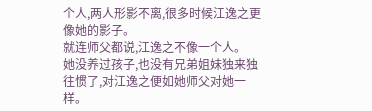个人,两人形影不离,很多时候江逸之更像她的影子。
就连师父都说,江逸之不像一个人。
她没养过孩子,也没有兄弟姐妹独来独往惯了,对江逸之便如她师父对她一样。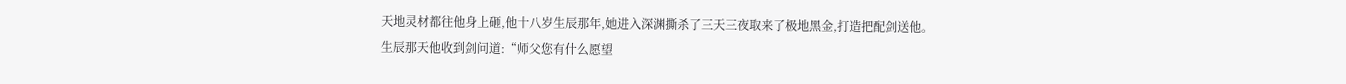天地灵材都往他身上砸,他十八岁生辰那年,她进入深渊撕杀了三天三夜取来了极地黑金,打造把配剑送他。
生辰那天他收到剑问道:“师父您有什么愿望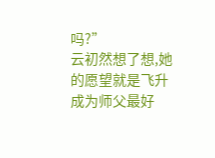吗?”
云初然想了想,她的愿望就是飞升成为师父最好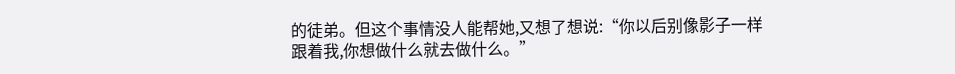的徒弟。但这个事情没人能帮她,又想了想说:“你以后别像影子一样跟着我,你想做什么就去做什么。”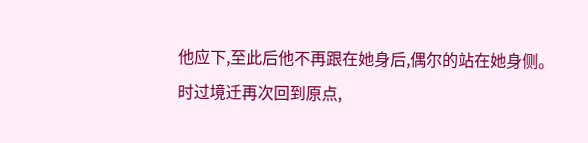他应下,至此后他不再跟在她身后,偶尔的站在她身侧。
时过境迁再次回到原点,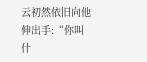云初然依旧向他伸出手:“你叫什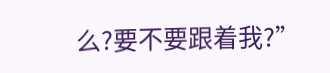么?要不要跟着我?”